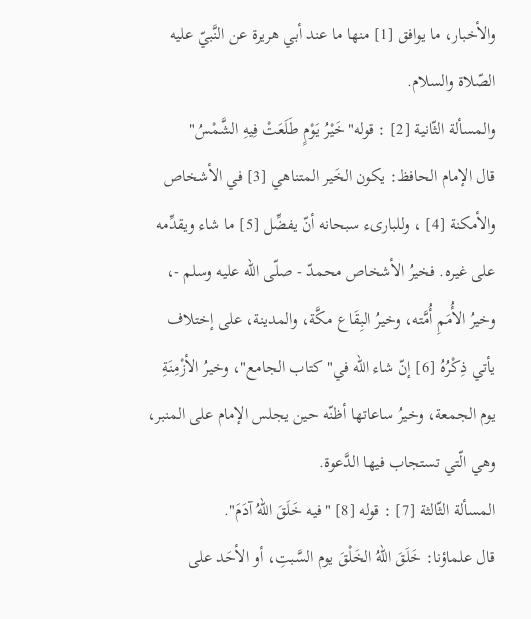والأخبار، ما يوافق [1] منها ما عند أبي هريرة عن النَّبيّ عليه الصّلاة والسلام.
والمسألة الثّانية [2] : قوله"خَيْرُ يَوْمٍ طَلَعَتْ فِيهِ الشَّمْسُ"
قال الإمام الحافظ: يكون الخَير المتناهي [3] في الأشخاص والأمكنة [4] ، وللبارىء سبحانه أنّ يفضِّل [5] ما شاء ويقدِّمه على غيره. فخيرُ الأشخاص محمدّ - صلّى الله عليه وسلم -، وخيرُ الأُمَمِ أُمَّته، وخيرُ البِقَاع مكَّة، والمدينة، على إختلاف يأتي ذِكْرُهُ [6] إنّ شاء الله في"كتاب الجامع"، وخيرُ الأزْمِنَةِ يوم الجمعة، وخيرُ ساعاتها أظنّه حين يجلس الإمام على المنبر، وهي الّتي تستجاب فيها الدَّعوة.
المسألة الثّالثة [7] : قوله [8] "فيه خَلَقَ اللهُ آدَمَ".
قال علماؤنا: خَلَقَ اللهُ الخَلْقَ يوم السَّبتِ، أو الأحَد على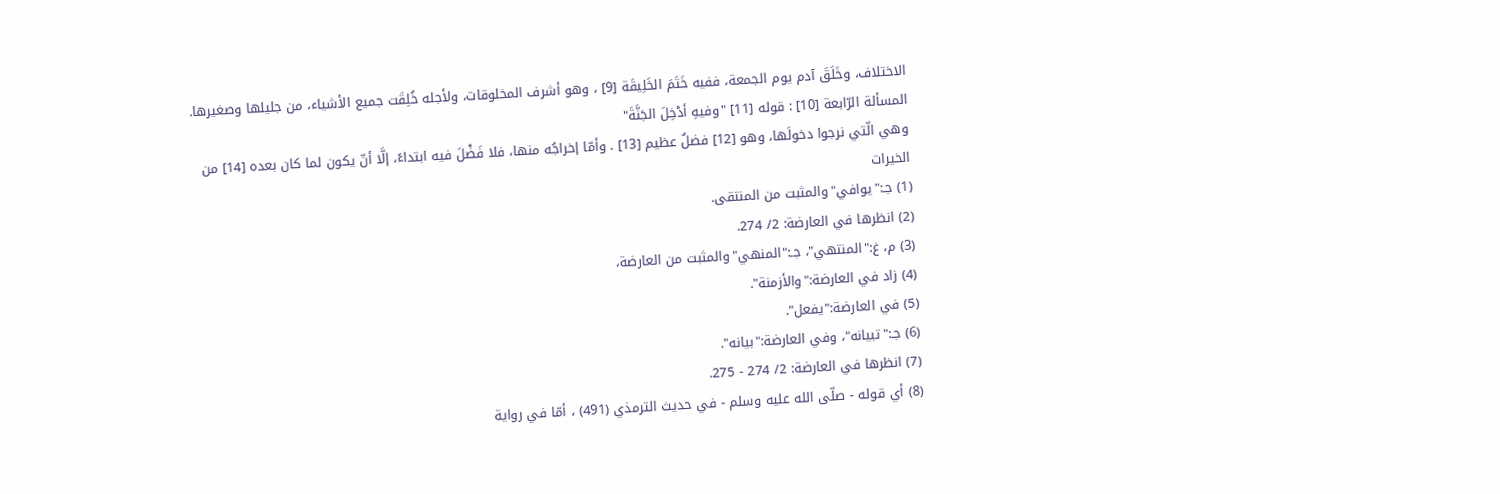الاختلاف، وخَلَقَ آدم يوم الجمعة، ففيه خَتَمَ الخَلِيقَة [9] ، وهو أشرف المخلوقات، ولأجله خُلِقَت جميع الأشياء، من جليلها وصغيرها.
المسألة الرّابعة [10] : قوله [11] "وفيهِ أدْخِلَ الجَنَّةَ"
وهي الّتي نرجوا دخولَها، وهو [12] فضلٌ عظيم [13] . وأمّا إخراجُه منها، فلا فَضْلَ فيه ابتداءً، إلَّا أنّ يكون لما كان بعده [14] من الخيرات
(1) جـ:"يوافي"والمثبت من المنتقى.
(2) انظرها في العارضة: 2/ 274.
(3) م، غ:"المنتهي"، جـ:"المنهي"والمثبت من العارضة،
(4) زاد في العارضة:"والأزمنة".
(5) في العارضة:"يفعل".
(6) جـ:"تبيانه"، وفي العارضة:"بيانه".
(7) انظرها في العارضة: 2/ 274 - 275.
(8) أي قوله - صلّى الله عليه وسلم - في حديث الترمذي (491) ، أمّا في رواية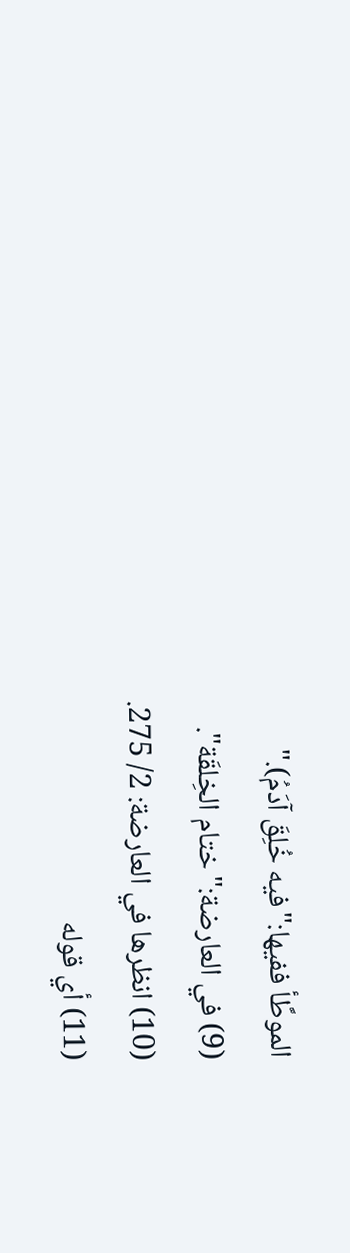الموطَّأ ففيها:"فيه خُلِقَ آدَمُ)."
(9) في العارضة:"ختام الخِلقَة".
(10) انظرها في العارضة: 2/ 275.
(11) أي قوله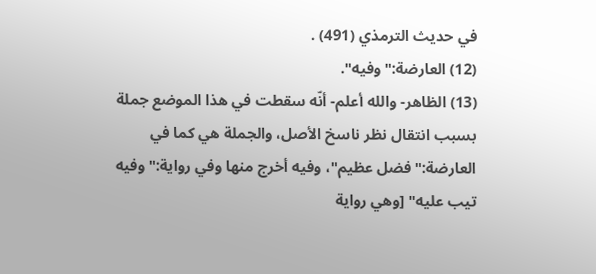في حديث الترمذي (491) .
(12) العارضة:"وفيه".
(13) الظاهر- والله أعلم- أنّه سقطت في هذا الموضع جملة بسبب انتقال نظر ناسخ الأصل، والجملة هي كما في العارضة:"فضل عظيم"، وفيه أخرج منها وفي رواية:"وفيه تيب عليه" [وهي رواية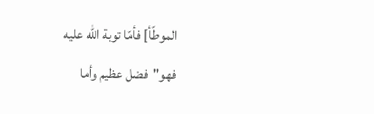الموطّأ] فأمّا توبة الله عليه فهو"فضل عظيم وأما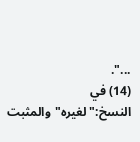...".
(14) في النسخ:"لغيره"والمثبت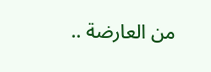من العارضة ..